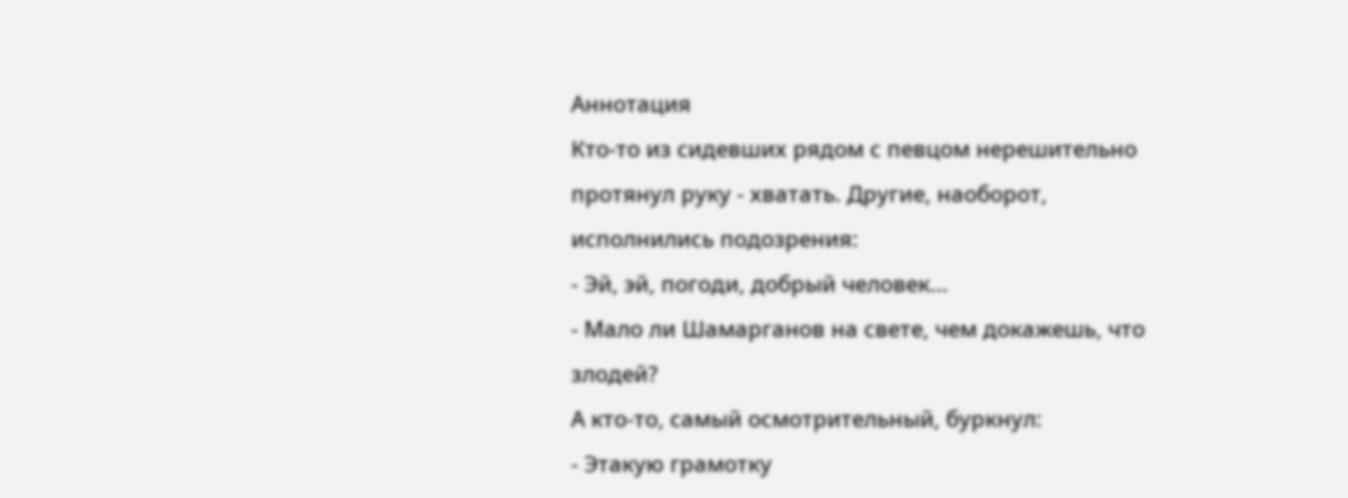Аннотация
Кто-то из сидевших рядом с певцом нерешительно протянул руку - хватать. Другие, наоборот, исполнились подозрения:
- Эй, эй, погоди, добрый человек...
- Мало ли Шамарганов на свете, чем докажешь, что злодей?
А кто-то, самый осмотрительный, буркнул:
- Этакую грамотку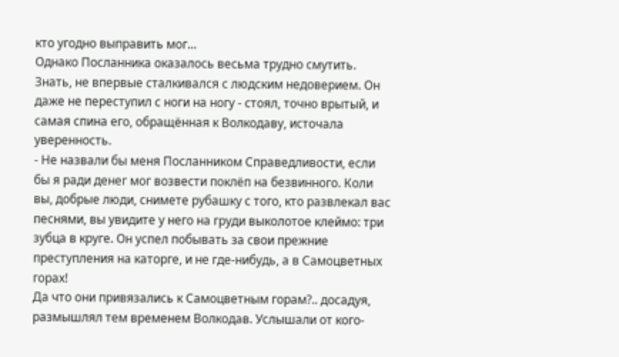кто угодно выправить мог...
Однако Посланника оказалось весьма трудно смутить. Знать, не впервые сталкивался с людским недоверием. Он даже не переступил с ноги на ногу - стоял, точно врытый, и самая спина его, обращённая к Волкодаву, источала уверенность.
- Не назвали бы меня Посланником Справедливости, если бы я ради денег мог возвести поклёп на безвинного. Коли вы, добрые люди, снимете рубашку с того, кто развлекал вас песнями, вы увидите у него на груди выколотое клеймо: три зубца в круге. Он успел побывать за свои прежние преступления на каторге, и не где-нибудь, а в Самоцветных горах!
Да что они привязались к Самоцветным горам?.. досадуя, размышлял тем временем Волкодав. Услышали от кого-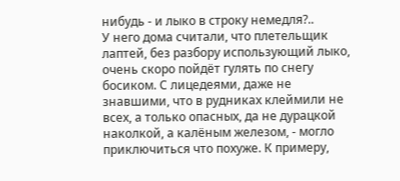нибудь - и лыко в строку немедля?..
У него дома считали, что плетельщик лаптей, без разбору использующий лыко, очень скоро пойдёт гулять по снегу босиком. С лицедеями, даже не знавшими, что в рудниках клеймили не всех, а только опасных, да не дурацкой наколкой, а калёным железом, - могло приключиться что похуже. К примеру,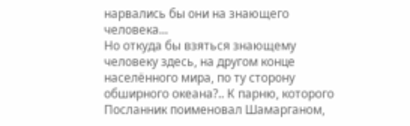нарвались бы они на знающего человека...
Но откуда бы взяться знающему человеку здесь, на другом конце населённого мира, по ту сторону обширного океана?.. К парню, которого Посланник поименовал Шамарганом,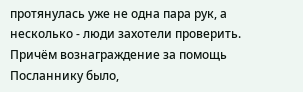протянулась уже не одна пара рук, а несколько - люди захотели проверить. Причём вознаграждение за помощь Посланнику было,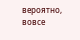вероятно, вовсе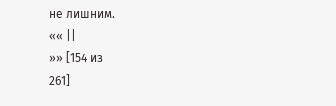не лишним.
«« ||
»» [154 из
261]